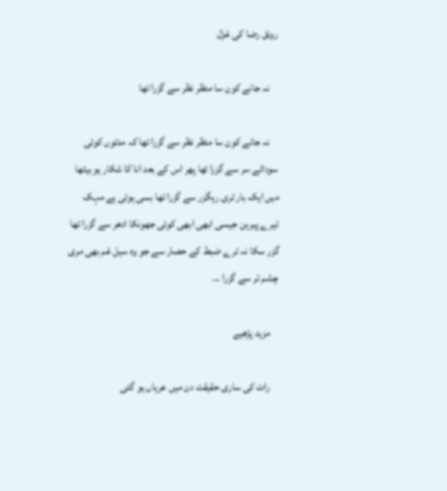رونق رضا کی غزل

    نہ جانے کون سا منظر نظر سے گزرا تھا

    نہ جانے کون سا منظر نظر سے گزرا تھا کہ مدتوں کوئی سودائے سر سے گزرا تھا پھر اس کے بعد انا کا شکار ہو بیٹھا میں ایک بار تری رہگزر سے گزرا تھا بسی ہوئی ہے مہک تیرے پیرہن جیسی ابھی ابھی کوئی جھونکا ادھر سے گزرا تھا گزر سکا نہ ترے ضبط کے حصار سے جو وہ سیل غم بھی مری چشم تر سے گزرا ...

    مزید پڑھیے

    رات کی ساری حقیقت دن میں عریاں ہو گئی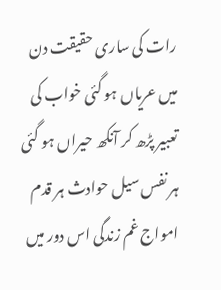رات کی ساری حقیقت دن میں عریاں ہو گئی خواب کی تعبیر پڑھ کر آنکھ حیراں ہو گئی ہر نفس سیل حوادث ہر قدم امواج غم زندگی اس دور میں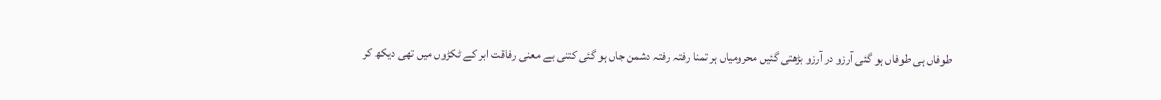طوفاں ہی طوفاں ہو گئی آرزو در آرزو بڑھتی گئیں محرومیاں ہر تمنا رفتہ رفتہ دشمن جاں ہو گئی کتنی بے معنی رفاقت ابر کے ٹکڑوں میں تھی دیکھ کر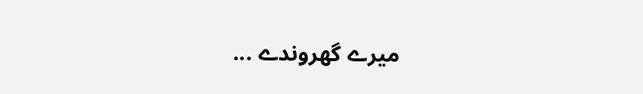میرے گھروندے ...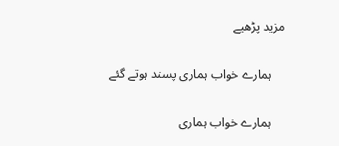مزید پڑھیے

    ہمارے خواب ہماری پسند ہوتے گئے

    ہمارے خواب ہماری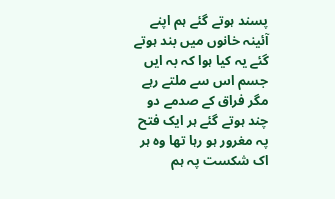پسند ہوتے گئے ہم اپنے آئینہ خانوں میں بند ہوتے گئے یہ کیا ہوا کہ بہ ایں جسم اس سے ملتے رہے مگر فراق کے صدمے دو چند ہوتے گئے ہر ایک فتح پہ مغرور ہو رہا تھا وہ ہر اک شکست پہ ہم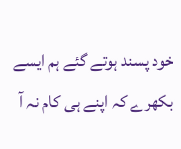خود پسند ہوتے گئے ہم ایسے بکھرے کہ اپنے ہی کام نہ آ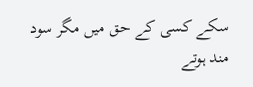سکے کسی کے حق میں مگر سود مند ہوتے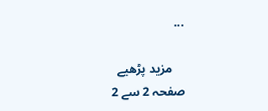...

    مزید پڑھیے
صفحہ 2 سے 2